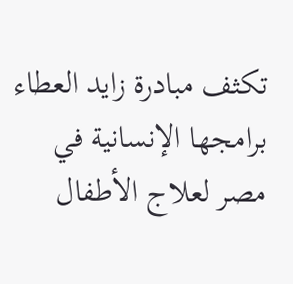تكثف مبادرة زايد العطاء برامجها الإنسانية في مصر لعلاج الأطفال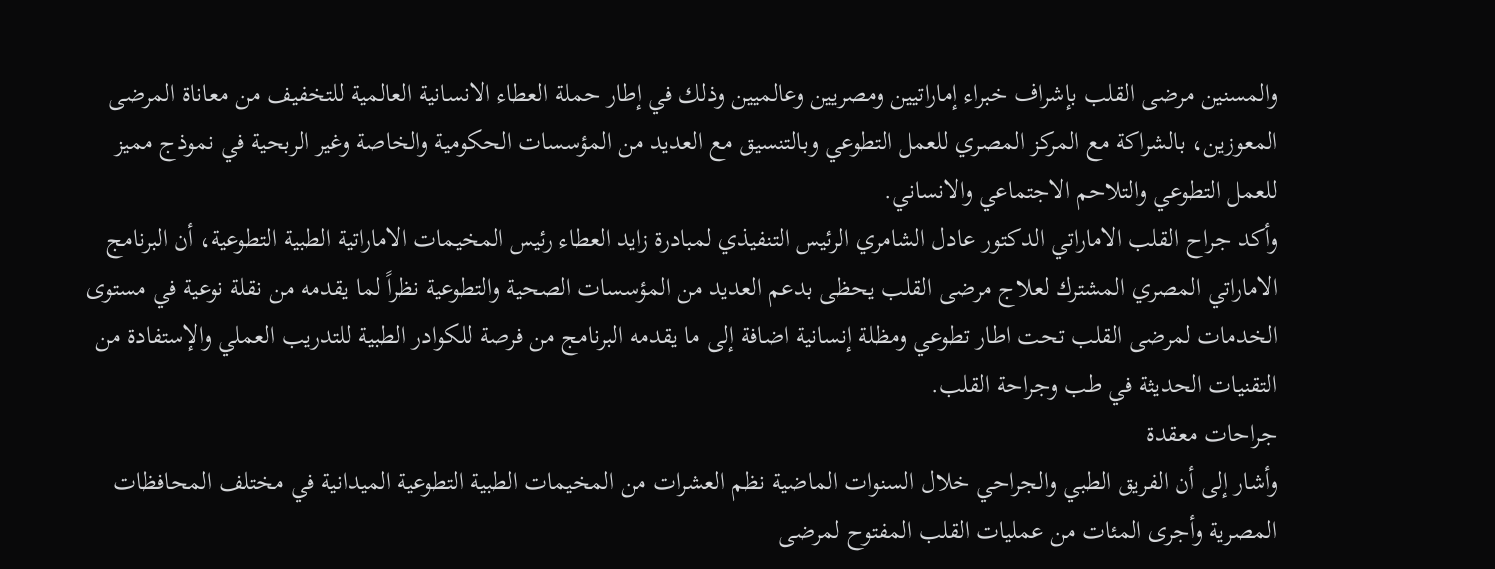والمسنين مرضى القلب بإشراف خبراء إماراتيين ومصريين وعالميين وذلك في إطار حملة العطاء الانسانية العالمية للتخفيف من معاناة المرضى المعوزين، بالشراكة مع المركز المصري للعمل التطوعي وبالتنسيق مع العديد من المؤسسات الحكومية والخاصة وغير الربحية في نموذج مميز للعمل التطوعي والتلاحم الاجتماعي والانساني.
وأكد جراح القلب الاماراتي الدكتور عادل الشامري الرئيس التنفيذي لمبادرة زايد العطاء رئيس المخيمات الاماراتية الطبية التطوعية، أن البرنامج الاماراتي المصري المشترك لعلاج مرضى القلب يحظى بدعم العديد من المؤسسات الصحية والتطوعية نظراً لما يقدمه من نقلة نوعية في مستوى الخدمات لمرضى القلب تحت اطار تطوعي ومظلة إنسانية اضافة إلى ما يقدمه البرنامج من فرصة للكوادر الطبية للتدريب العملي والإستفادة من التقنيات الحديثة في طب وجراحة القلب.
جراحات معقدة
وأشار إلى أن الفريق الطبي والجراحي خلال السنوات الماضية نظم العشرات من المخيمات الطبية التطوعية الميدانية في مختلف المحافظات المصرية وأجرى المئات من عمليات القلب المفتوح لمرضى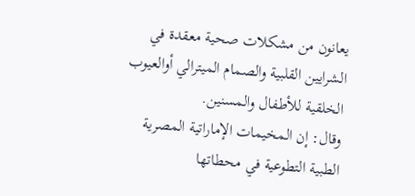يعانون من مشكلات صحية معقدة في الشرايين القلبية والصمام الميترالي أوالعيوب الخلقية للأطفال والمسنين.
وقال: إن المخيمات الإماراتية المصرية الطبية التطوعية في محطاتها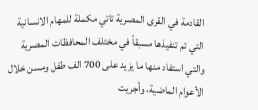القادمة في القرى المصرية تاتي مكملة للمهام الانسانية التي تم تنفيذها مسبقاً في مختلف المحافظات المصرية والتي استفاد منها ما يزيد على 700 الف طفل ومسن خلال الأعوام الماضية، وأجريت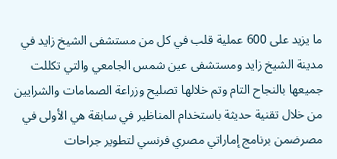ما يزيد على 600 عملية قلب في كل من مستشفى الشيخ زايد في مدينة الشيخ زايد ومستشفى عين شمس الجامعي والتي تكللت جميعها بالنجاح التام وتم خلالها تصليح وزراعة الصمامات والشرايين من خلال تقنية حديثة باستخدام المناظير في سابقة هي الأولى في مصرضمن برنامج إماراتي مصري فرنسي لتطوير جراحات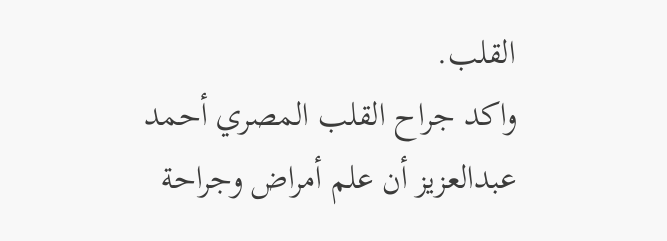القلب.
واكد جراح القلب المصري أحمد عبدالعزيز أن علم أمراض وجراحة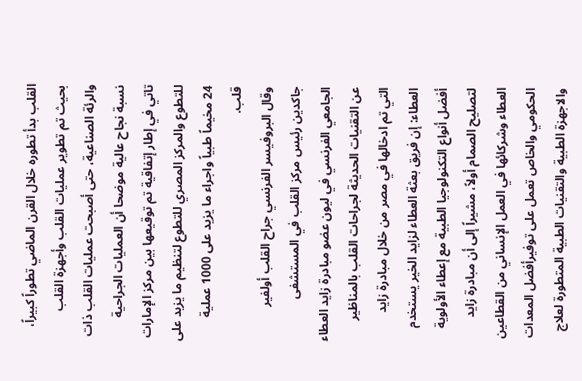القلب بدأ تطوره خلال القرن الماضي تطوراً كبيراً، بحيث تم تطوير عمليات القلب وأجهزة القلب والرئة الصناعية، حتى أصبحت عمليات القلب ذات نسبة نجاح عالية موضحا أن العمليات الجراحية تاتي في إطار إتفاقية تم توقيعها بين مركز الإمارات للتطوع والمركز المصري للتطوع لتنظيم ما يزيد على 24 مخيماً طبياً واجراء ما يزيد على 1000 عملية قلب.
وقال البروفيسر الفرنسي جراح القلب أولفير جاكدين رئيس مركز القلب في المستشفى الجامعي الفرنسي في ليون عضو مبادرة زايد العطاء عن التقنيات الحديثة لجراحات القلب بالمناظير التي تم ادخالها في مصر من خلال مبادرة زايد العطاء: إن فريق بعثة العطاء لزايد الخير يستخدم أفضل أنواع التكنولوجيا الطبية مع إعطاء الأولوية لتصليح الصمام أولاً، مشيراً إلى أن مبادرة زايد العطاء وشركائها في العمل الإنساني من القطاعين الحكومي والخاص تعمل على توفيرأفضل المعدات والاجهزة الطبية والتقنيات الطبية المتطورة لعلاج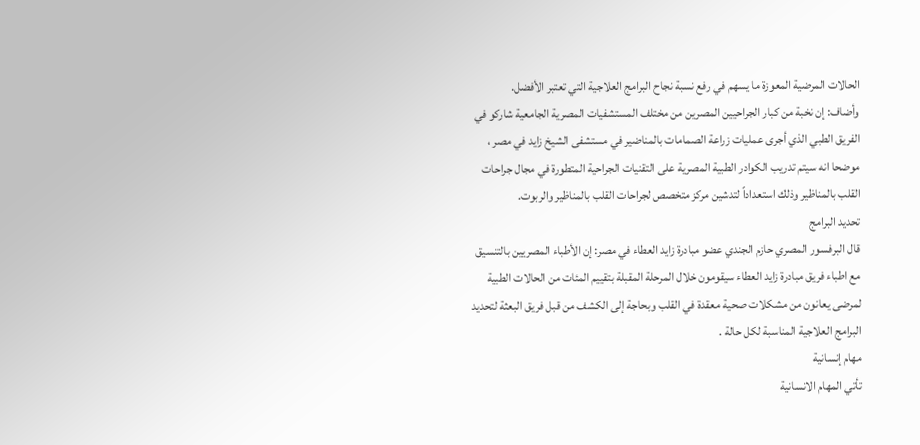الحالات المرضية المعوزة ما يسهم في رفع نسبة نجاح البرامج العلاجية التي تعتبر الأفضل.
وأضاف: إن نخبة من كبار الجراحيين المصرين من مختلف المستشفيات المصرية الجامعية شاركو في الفريق الطبي الذي أجرى عمليات زراعة الصمامات بالمناضير في مستشفى الشيخ زايد في مصر ، موضحا انه سيتم تدريب الكوادر الطبية المصرية على التقنيات الجراحية المتطورة في مجال جراحات القلب بالمناظير وذلك استعداداً لتدشين مركز متخصص لجراحات القلب بالمناظير والربوت.
تحديد البرامج
قال البرفسور المصري حازم الجندي عضو مبادرة زايد العطاء في مصر: إن الأطباء المصريين بالتنسيق مع اطباء فريق مبادرة زايد العطاء سيقومون خلال المرحلة المقبلة بتقييم المئات من الحالات الطبية لمرضى يعانون من مشكلات صحية معقدة في القلب وبحاجة إلى الكشف من قبل فريق البعثة لتحديد البرامج العلاجية المناسبة لكل حالة .
مهام إنسانية
تأتي المهام الانسانية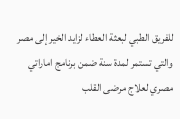للفريق الطبي لبعثة العطاء لزايد الخير إلى مصر والتي تستمر لمدة سنة ضمن برنامج اماراتي مصري لعلاج مرضى القلب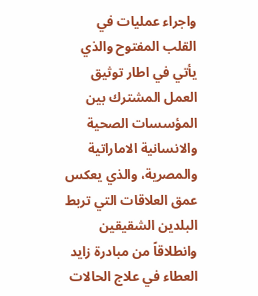واجراء عمليات في القلب المفتوح والذي يأتي في اطار توثيق العمل المشترك بين المؤسسات الصحية والانسانية الاماراتية والمصرية، والذي يعكس عمق العلاقات التي تربط البلدين الشقيقين وانطلاقاً من مبادرة زايد العطاء في علاج الحالات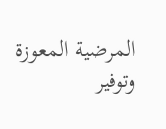المرضية المعوزة وتوفير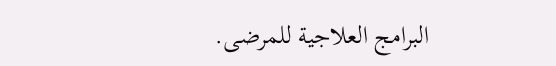البرامج العلاجية للمرضى.